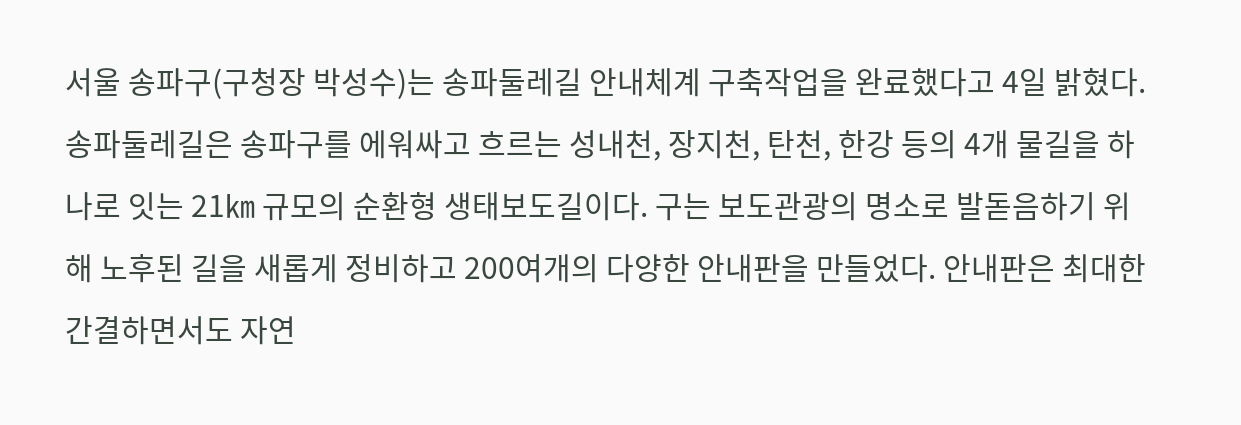서울 송파구(구청장 박성수)는 송파둘레길 안내체계 구축작업을 완료했다고 4일 밝혔다. 송파둘레길은 송파구를 에워싸고 흐르는 성내천, 장지천, 탄천, 한강 등의 4개 물길을 하나로 잇는 21㎞ 규모의 순환형 생태보도길이다. 구는 보도관광의 명소로 발돋음하기 위해 노후된 길을 새롭게 정비하고 200여개의 다양한 안내판을 만들었다. 안내판은 최대한 간결하면서도 자연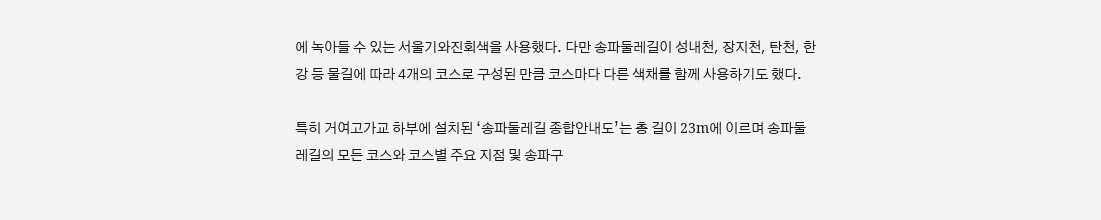에 녹아들 수 있는 서울기와진회색을 사용했다. 다만 송파둘레길이 성내천, 장지천, 탄천, 한강 등 물길에 따라 4개의 코스로 구성된 만큼 코스마다 다른 색채를 함께 사용하기도 했다.

특히 거여고가교 하부에 설치된 ‘송파둘레길 종합안내도’는 총 길이 23m에 이르며 송파둘레길의 모든 코스와 코스별 주요 지점 및 송파구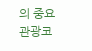의 중요 관광코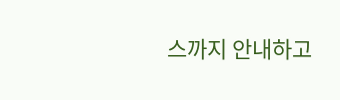스까지 안내하고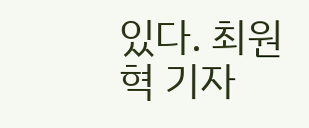있다. 최원혁 기자